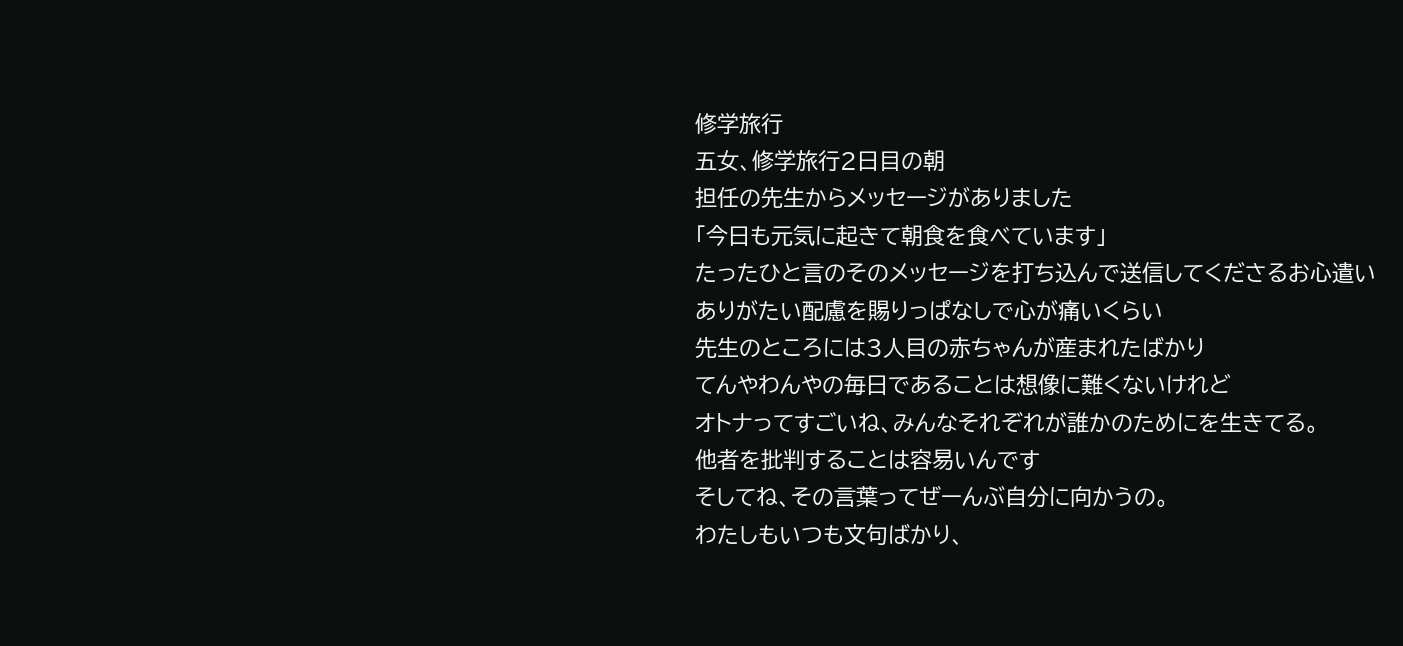修学旅行
五女、修学旅行2日目の朝
担任の先生からメッセージがありました
「今日も元気に起きて朝食を食べています」
たったひと言のそのメッセージを打ち込んで送信してくださるお心遣い
ありがたい配慮を賜りっぱなしで心が痛いくらい
先生のところには3人目の赤ちゃんが産まれたばかり
てんやわんやの毎日であることは想像に難くないけれど
オトナってすごいね、みんなそれぞれが誰かのためにを生きてる。
他者を批判することは容易いんです
そしてね、その言葉ってぜーんぶ自分に向かうの。
わたしもいつも文句ばかり、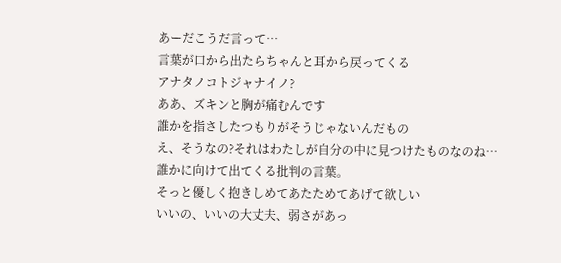あーだこうだ言って…
言葉が口から出たらちゃんと耳から戻ってくる
アナタノコトジャナイノ?
ああ、ズキンと胸が痛むんです
誰かを指さしたつもりがそうじゃないんだもの
え、そうなの?それはわたしが自分の中に見つけたものなのね…
誰かに向けて出てくる批判の言葉。
そっと優しく抱きしめてあたためてあげて欲しい
いいの、いいの大丈夫、弱さがあっ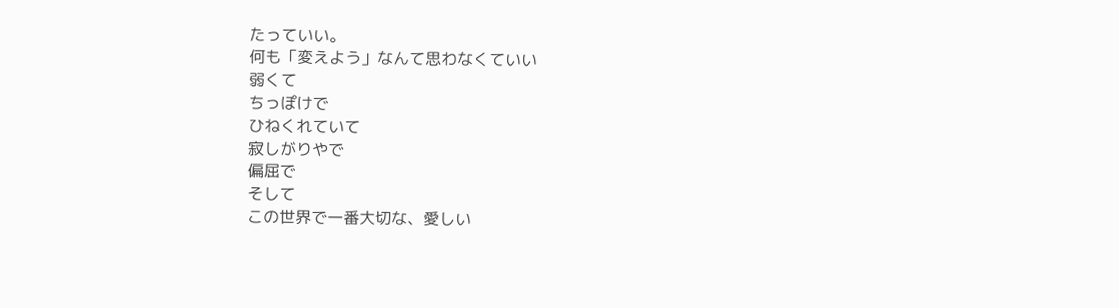たっていい。
何も「変えよう」なんて思わなくていい
弱くて
ちっぽけで
ひねくれていて
寂しがりやで
偏屈で
そして
この世界で一番大切な、愛しい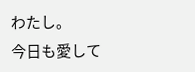わたし。
今日も愛して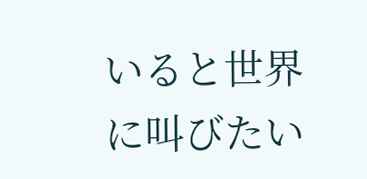いると世界に叫びたい